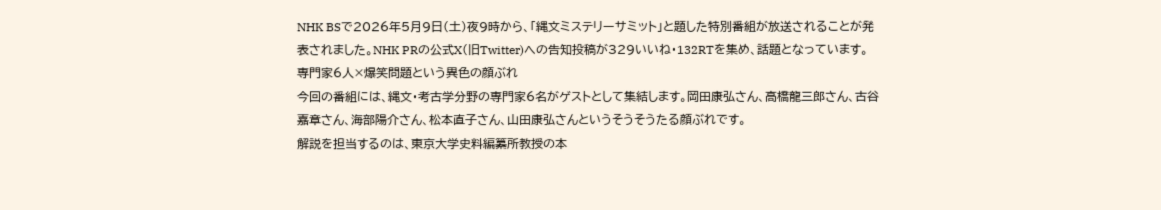NHK BSで2026年5月9日(土)夜9時から、「縄文ミステリーサミット」と題した特別番組が放送されることが発表されました。NHK PRの公式X(旧Twitter)への告知投稿が329いいね・132RTを集め、話題となっています。
専門家6人×爆笑問題という異色の顔ぶれ
今回の番組には、縄文・考古学分野の専門家6名がゲストとして集結します。岡田康弘さん、高橋龍三郎さん、古谷嘉章さん、海部陽介さん、松本直子さん、山田康弘さんというそうそうたる顔ぶれです。
解説を担当するのは、東京大学史料編纂所教授の本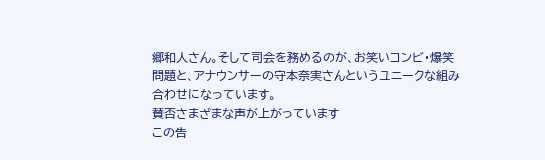郷和人さん。そして司会を務めるのが、お笑いコンビ・爆笑問題と、アナウンサーの守本奈実さんというユニークな組み合わせになっています。
賛否さまざまな声が上がっています
この告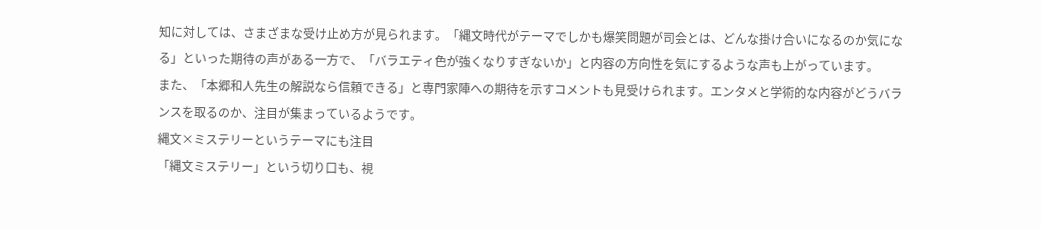知に対しては、さまざまな受け止め方が見られます。「縄文時代がテーマでしかも爆笑問題が司会とは、どんな掛け合いになるのか気になる」といった期待の声がある一方で、「バラエティ色が強くなりすぎないか」と内容の方向性を気にするような声も上がっています。
また、「本郷和人先生の解説なら信頼できる」と専門家陣への期待を示すコメントも見受けられます。エンタメと学術的な内容がどうバランスを取るのか、注目が集まっているようです。
縄文×ミステリーというテーマにも注目
「縄文ミステリー」という切り口も、視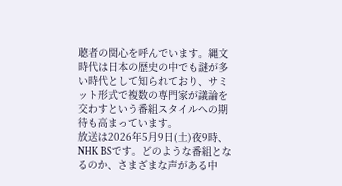聴者の関心を呼んでいます。縄文時代は日本の歴史の中でも謎が多い時代として知られており、サミット形式で複数の専門家が議論を交わすという番組スタイルへの期待も高まっています。
放送は2026年5月9日(土)夜9時、NHK BSです。どのような番組となるのか、さまざまな声がある中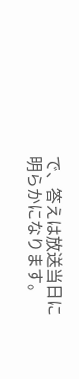で、答えは放送当日に明らかになります。